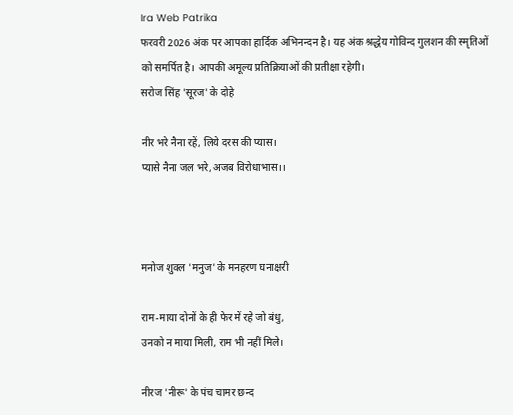Ira Web Patrika
फरवरी 2026 अंक पर आपका हार्दिक अभिनन्दन है। यह अंक श्रद्धेय गोविन्द गुलशन की स्मृतिओं को समर्पित है। आपकी अमूल्य प्रतिक्रियाओं की प्रतीक्षा रहेगी।
सरोज सिंह 'सूरज' के दोहे

नीर भरे नैना रहें, लिये दरस की प्यास।
प्यासे नैना जल भरे,अजब विरोधाभास।।



मनोज शुक्ल 'मनुज' के मनहरण घनाक्षरी

राम-माया दोनों के ही फेर में रहे जो बंधु,
उनको न माया मिली, राम भी नहीं मिले।

नीरज 'नीरू' के पंच चामर छन्द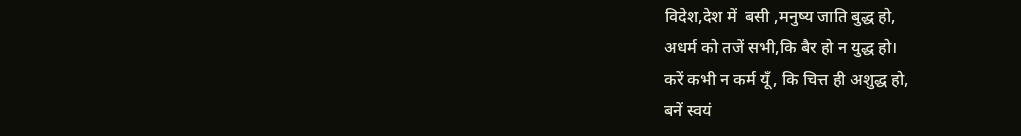विदेश,देश में  बसी ,मनुष्य जाति बुद्ध हो,
अधर्म को तजें सभी,कि बैर हो न युद्ध हो।
करें कभी न कर्म यूँ, कि चित्त ही अशुद्ध हो,
बनें स्वयं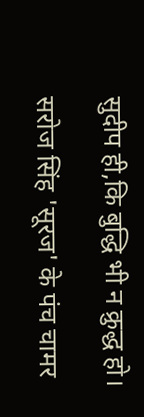सुदीप ही,कि बुद्धि भी न क्रुद्ध हो।

सरोज सिंह 'सूरज' के पंच चामर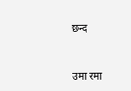छन्द


उमा रमा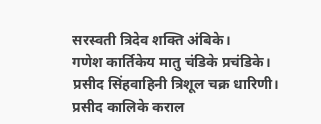सरस्वती त्रिदेव शक्ति अंबिके।
गणेश कार्तिकेय मातु चंडिके प्रचंडिके।
प्रसीद सिंहवाहिनी त्रिशूल चक्र धारिणी।
प्रसीद कालिके कराल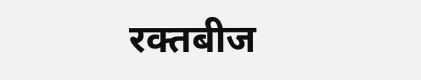रक्तबीज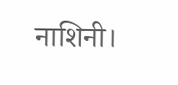नाशिनी।